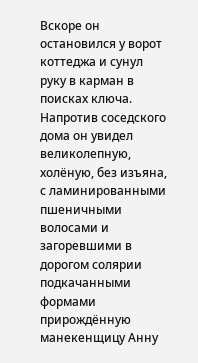Вскоре он остановился у ворот коттеджа и сунул руку в карман в поисках ключа. Напротив соседского дома он увидел великолепную, холёную, без изъяна, с ламинированными пшеничными волосами и загоревшими в дорогом солярии подкачанными формами прирождённую манекенщицу Анну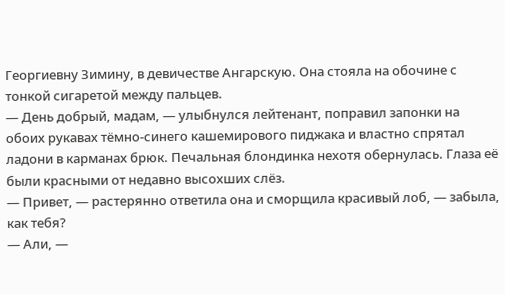Георгиевну Зимину, в девичестве Ангарскую. Она стояла на обочине с тонкой сигаретой между пальцев.
— День добрый, мадам, — улыбнулся лейтенант, поправил запонки на обоих рукавах тёмно-синего кашемирового пиджака и властно спрятал ладони в карманах брюк. Печальная блондинка нехотя обернулась. Глаза её были красными от недавно высохших слёз.
— Привет, — растерянно ответила она и сморщила красивый лоб, — забыла, как тебя?
— Али, —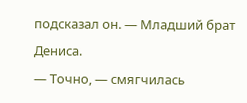подсказал он. — Младший брат Дениса.
— Точно, — смягчилась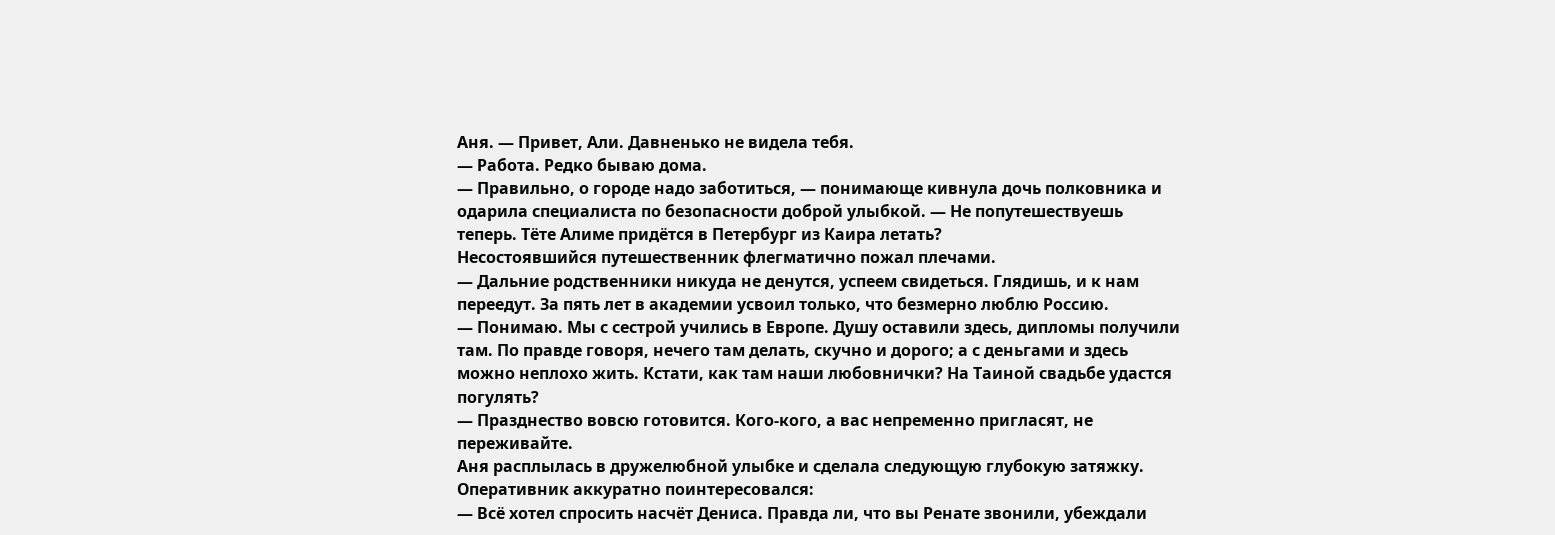Аня. — Привет, Али. Давненько не видела тебя.
— Работа. Редко бываю дома.
— Правильно, о городе надо заботиться, — понимающе кивнула дочь полковника и одарила специалиста по безопасности доброй улыбкой. — Не попутешествуешь теперь. Тёте Алиме придётся в Петербург из Каира летать?
Несостоявшийся путешественник флегматично пожал плечами.
— Дальние родственники никуда не денутся, успеем свидеться. Глядишь, и к нам переедут. За пять лет в академии усвоил только, что безмерно люблю Россию.
— Понимаю. Мы с сестрой учились в Европе. Душу оставили здесь, дипломы получили там. По правде говоря, нечего там делать, скучно и дорого; а с деньгами и здесь можно неплохо жить. Кстати, как там наши любовнички? На Таиной свадьбе удастся погулять?
— Празднество вовсю готовится. Кого-кого, а вас непременно пригласят, не переживайте.
Аня расплылась в дружелюбной улыбке и сделала следующую глубокую затяжку. Оперативник аккуратно поинтересовался:
— Всё хотел спросить насчёт Дениса. Правда ли, что вы Ренате звонили, убеждали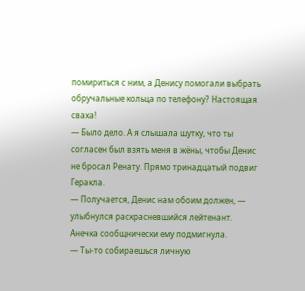помириться с ним, а Денису помогали выбрать обручальные кольца по телефону? Настоящая сваха!
— Было дело. А я слышала шутку, что ты согласен был взять меня в жёны, чтобы Денис не бросал Ренату. Прямо тринадцатый подвиг Геракла.
— Получается, Денис нам обоим должен, — улыбнулся раскрасневшийся лейтенант. Анечка сообщнически ему подмигнула.
— Ты-то собираешься личную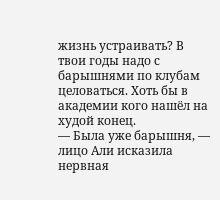жизнь устраивать? В твои годы надо с барышнями по клубам целоваться. Хоть бы в академии кого нашёл на худой конец.
— Была уже барышня, — лицо Али исказила нервная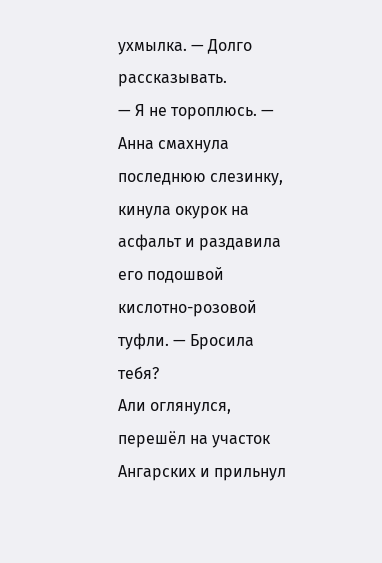ухмылка. — Долго рассказывать.
— Я не тороплюсь. — Анна смахнула последнюю слезинку, кинула окурок на асфальт и раздавила его подошвой кислотно-розовой туфли. — Бросила тебя?
Али оглянулся, перешёл на участок Ангарских и прильнул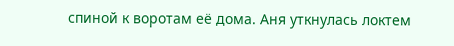спиной к воротам её дома. Аня уткнулась локтем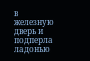в железную дверь и подперла ладонью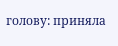голову: приняла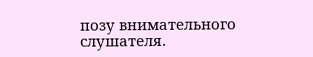позу внимательного слушателя.